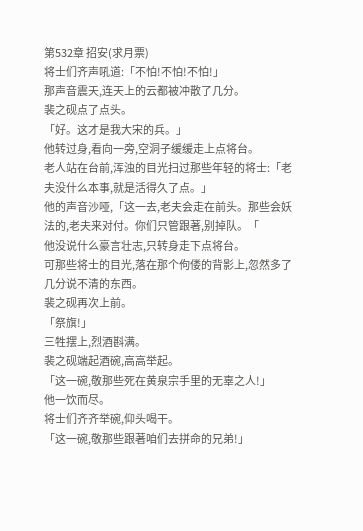第532章 招安(求月票)
将士们齐声吼道:「不怕!不怕!不怕!」
那声音震天,连天上的云都被冲散了几分。
裴之砚点了点头。
「好。这才是我大宋的兵。」
他转过身,看向一旁,空洞子缓缓走上点将台。
老人站在台前,浑浊的目光扫过那些年轻的将士:「老夫没什么本事,就是活得久了点。」
他的声音沙哑,「这一去,老夫会走在前头。那些会妖法的,老夫来对付。你们只管跟著,别掉队。「
他没说什么豪言壮志,只转身走下点将台。
可那些将士的目光,落在那个佝偻的背影上,忽然多了几分说不清的东西。
裴之砚再次上前。
「祭旗!」
三牲摆上,烈酒斟满。
裴之砚端起酒碗,高高举起。
「这一碗,敬那些死在黄泉宗手里的无辜之人!」
他一饮而尽。
将士们齐齐举碗,仰头喝干。
「这一碗,敬那些跟著咱们去拼命的兄弟!」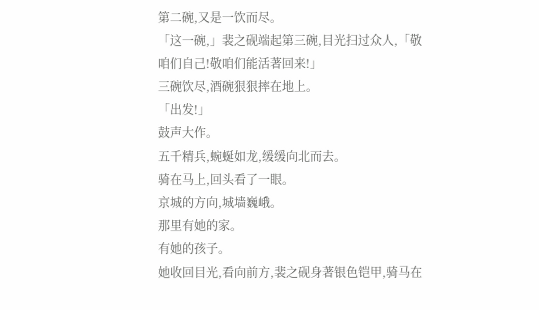第二碗,又是一饮而尽。
「这一碗,」裴之砚端起第三碗,目光扫过众人,「敬咱们自己!敬咱们能活著回来!」
三碗饮尽,酒碗狠狠摔在地上。
「出发!」
鼓声大作。
五千精兵,蜿蜒如龙,缓缓向北而去。
骑在马上,回头看了一眼。
京城的方向,城墙巍峨。
那里有她的家。
有她的孩子。
她收回目光,看向前方,裴之砚身著银色铠甲,骑马在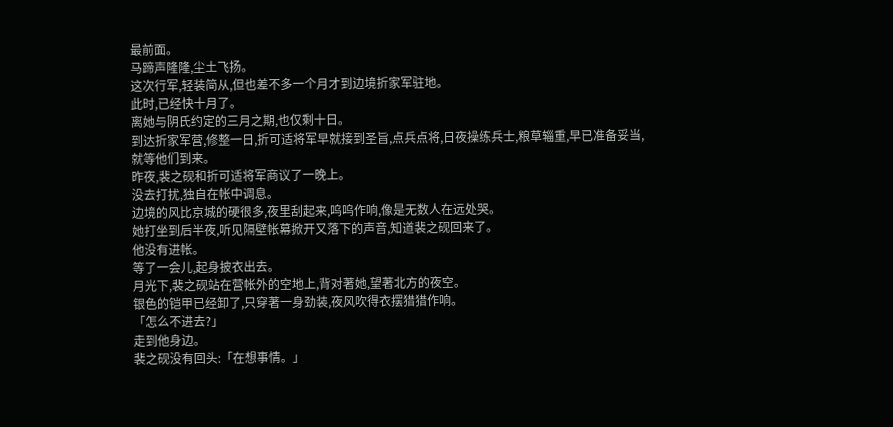最前面。
马蹄声隆隆,尘土飞扬。
这次行军,轻装简从,但也差不多一个月才到边境折家军驻地。
此时,已经快十月了。
离她与阴氏约定的三月之期,也仅剩十日。
到达折家军营,修整一日,折可适将军早就接到圣旨,点兵点将,日夜操练兵士,粮草辎重,早已准备妥当,就等他们到来。
昨夜,裴之砚和折可适将军商议了一晚上。
没去打扰,独自在帐中调息。
边境的风比京城的硬很多,夜里刮起来,呜呜作响,像是无数人在远处哭。
她打坐到后半夜,听见隔壁帐幕掀开又落下的声音,知道裴之砚回来了。
他没有进帐。
等了一会儿,起身披衣出去。
月光下,裴之砚站在营帐外的空地上,背对著她,望著北方的夜空。
银色的铠甲已经卸了,只穿著一身劲装,夜风吹得衣摆猎猎作响。
「怎么不进去?」
走到他身边。
裴之砚没有回头:「在想事情。」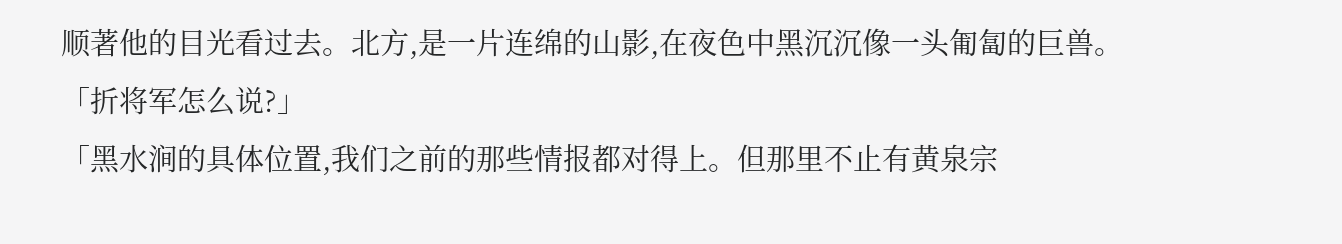顺著他的目光看过去。北方,是一片连绵的山影,在夜色中黑沉沉像一头匍匐的巨兽。
「折将军怎么说?」
「黑水涧的具体位置,我们之前的那些情报都对得上。但那里不止有黄泉宗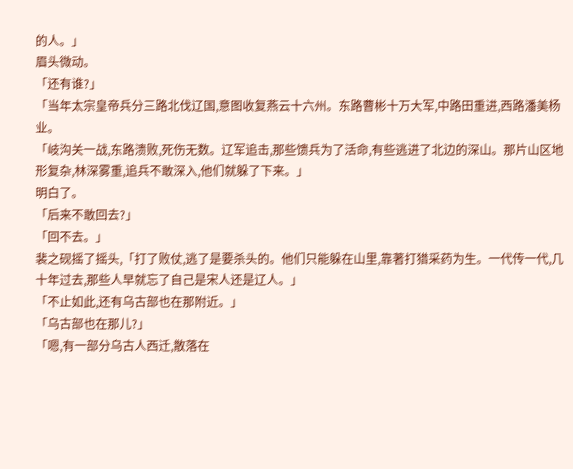的人。」
眉头微动。
「还有谁?」
「当年太宗皇帝兵分三路北伐辽国,意图收复燕云十六州。东路曹彬十万大军,中路田重进,西路潘美杨业。
「岐沟关一战,东路溃败,死伤无数。辽军追击,那些馈兵为了活命,有些逃进了北边的深山。那片山区地形复杂,林深雾重,追兵不敢深入,他们就躲了下来。」
明白了。
「后来不敢回去?」
「回不去。」
裴之砚摇了摇头,「打了败仗,逃了是要杀头的。他们只能躲在山里,靠著打猎采药为生。一代传一代,几十年过去,那些人早就忘了自己是宋人还是辽人。」
「不止如此,还有乌古部也在那附近。」
「乌古部也在那儿?」
「嗯,有一部分乌古人西迁,散落在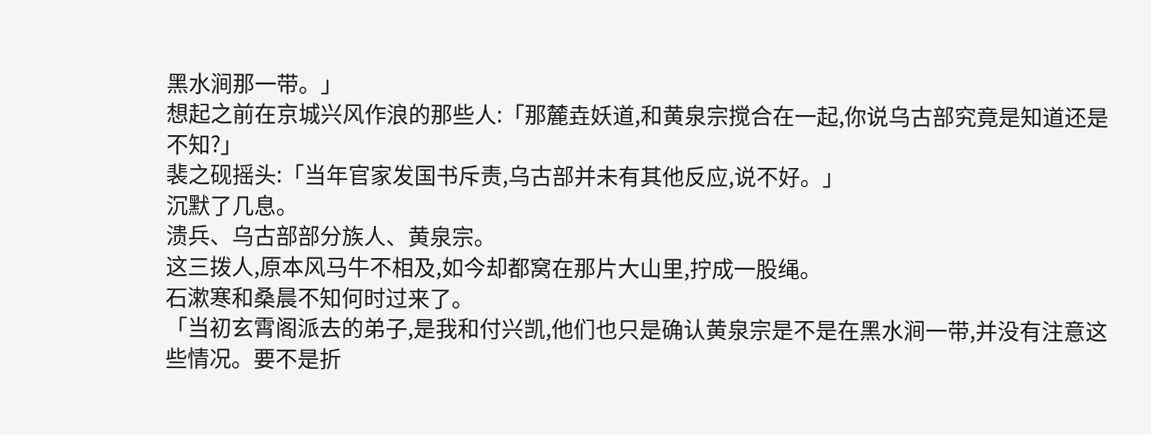黑水涧那一带。」
想起之前在京城兴风作浪的那些人:「那麓垚妖道,和黄泉宗搅合在一起,你说乌古部究竟是知道还是不知?」
裴之砚摇头:「当年官家发国书斥责,乌古部并未有其他反应,说不好。」
沉默了几息。
溃兵、乌古部部分族人、黄泉宗。
这三拨人,原本风马牛不相及,如今却都窝在那片大山里,拧成一股绳。
石漱寒和桑晨不知何时过来了。
「当初玄霄阁派去的弟子,是我和付兴凯,他们也只是确认黄泉宗是不是在黑水涧一带,并没有注意这些情况。要不是折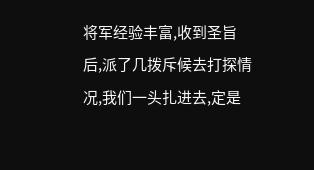将军经验丰富,收到圣旨后,派了几拨斥候去打探情况,我们一头扎进去,定是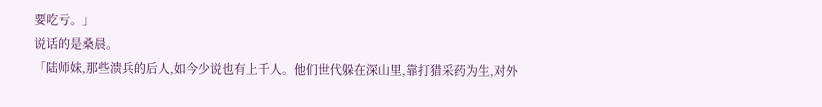要吃亏。」
说话的是桑晨。
「陆师妹,那些溃兵的后人,如今少说也有上千人。他们世代躲在深山里,靠打猎采药为生,对外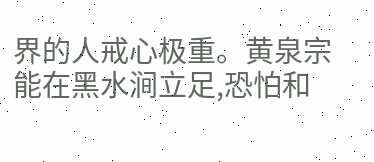界的人戒心极重。黄泉宗能在黑水涧立足,恐怕和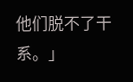他们脱不了干系。」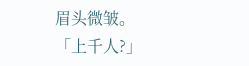眉头微皱。
「上千人?」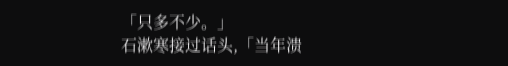「只多不少。」
石漱寒接过话头,「当年溃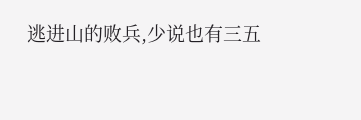逃进山的败兵,少说也有三五